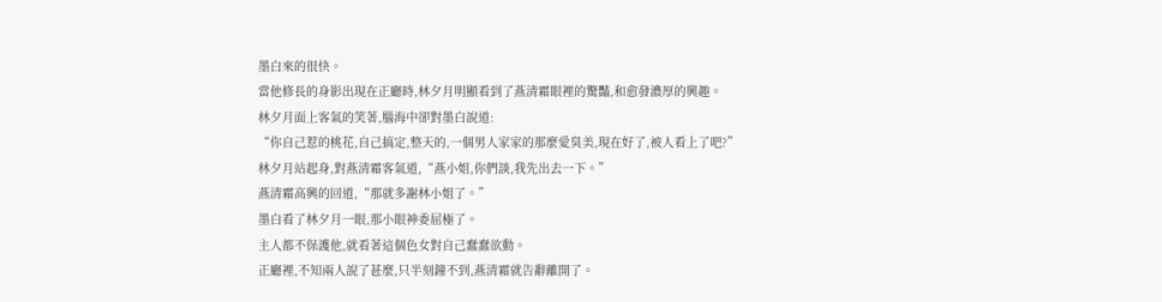墨白來的很快。
當他修長的身影出現在正廳時,林夕月明顯看到了燕清霜眼裡的驚豔,和愈發濃厚的興趣。
林夕月面上客氣的笑著,腦海中卻對墨白說道:
“你自己惹的桃花,自己搞定,整天的,一個男人家家的那麼愛臭美,現在好了,被人看上了吧?”
林夕月站起身,對燕清霜客氣道,“燕小姐,你們談,我先出去一下。”
燕清霜高興的回道,“那就多謝林小姐了。”
墨白看了林夕月一眼,那小眼神委屈極了。
主人都不保護他,就看著這個色女對自己蠢蠢欲動。
正廳裡,不知兩人說了甚麼,只半刻鐘不到,燕清霜就告辭離開了。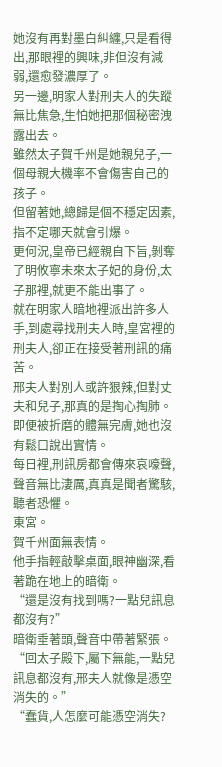她沒有再對墨白糾纏,只是看得出,那眼裡的興味,非但沒有減弱,還愈發濃厚了。
另一邊,明家人對刑夫人的失蹤無比焦急,生怕她把那個秘密洩露出去。
雖然太子賀千州是她親兒子,一個母親大機率不會傷害自己的孩子。
但留著她,總歸是個不穩定因素,指不定哪天就會引爆。
更何況,皇帝已經親自下旨,剝奪了明攸寧未來太子妃的身份,太子那裡,就更不能出事了。
就在明家人暗地裡派出許多人手,到處尋找刑夫人時,皇宮裡的刑夫人,卻正在接受著刑訊的痛苦。
邢夫人對別人或許狠辣,但對丈夫和兒子,那真的是掏心掏肺。
即便被折磨的體無完膚,她也沒有鬆口說出實情。
每日裡,刑訊房都會傳來哀嚎聲,聲音無比淒厲,真真是聞者驚駭,聽者恐懼。
東宮。
賀千州面無表情。
他手指輕敲擊桌面,眼神幽深,看著跪在地上的暗衛。
“還是沒有找到嗎?一點兒訊息都沒有?”
暗衛垂著頭,聲音中帶著緊張。
“回太子殿下,屬下無能,一點兒訊息都沒有,邢夫人就像是憑空消失的。”
“蠢貨,人怎麼可能憑空消失?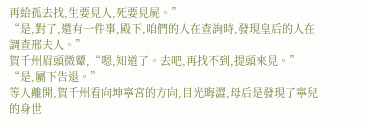再給孤去找,生要見人,死要見屍。”
“是,對了,還有一件事,殿下,咱們的人在查詢時,發現皇后的人在調查邢夫人。”
賀千州眉頭微顰,“嗯,知道了。去吧,再找不到,提頭來見。”
“是,屬下告退。”
等人離開,賀千州看向坤寧宮的方向,目光晦澀,母后是發現了寧兒的身世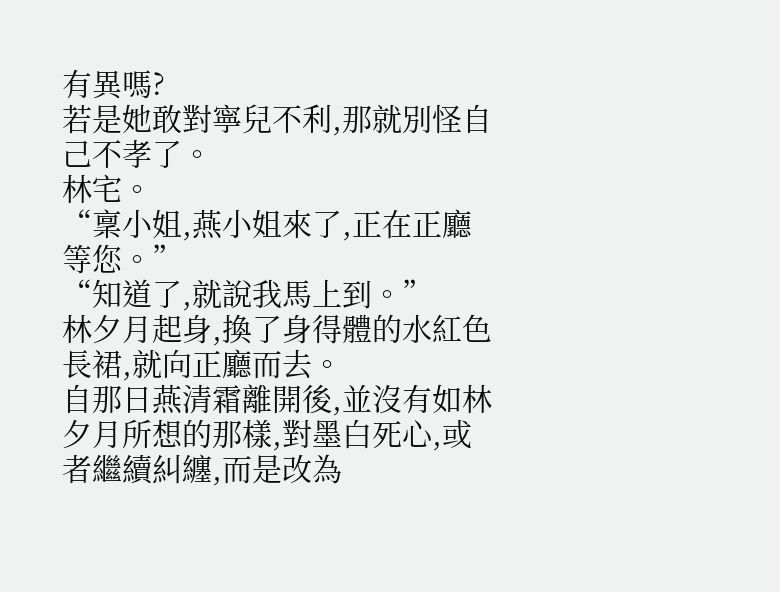有異嗎?
若是她敢對寧兒不利,那就別怪自己不孝了。
林宅。
“稟小姐,燕小姐來了,正在正廳等您。”
“知道了,就說我馬上到。”
林夕月起身,換了身得體的水紅色長裙,就向正廳而去。
自那日燕清霜離開後,並沒有如林夕月所想的那樣,對墨白死心,或者繼續糾纏,而是改為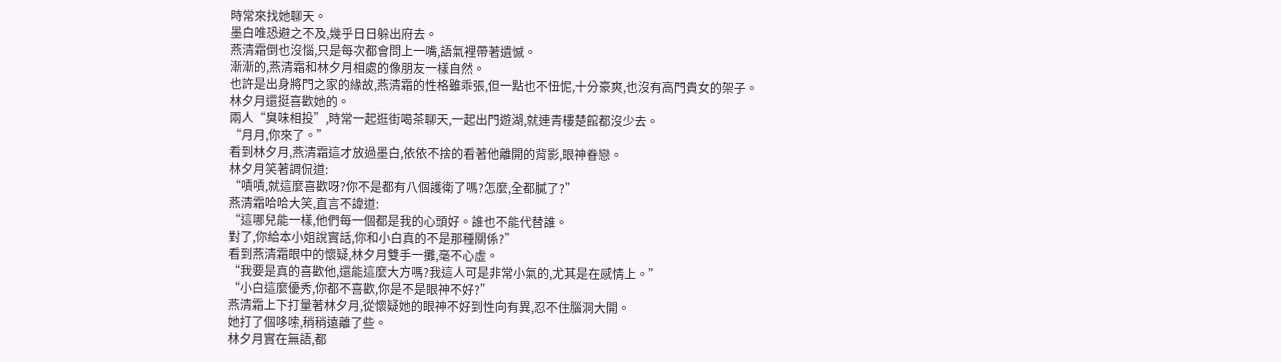時常來找她聊天。
墨白唯恐避之不及,幾乎日日躲出府去。
燕清霜倒也沒惱,只是每次都會問上一嘴,語氣裡帶著遺憾。
漸漸的,燕清霜和林夕月相處的像朋友一樣自然。
也許是出身將門之家的緣故,燕清霜的性格雖乖張,但一點也不忸怩,十分豪爽,也沒有高門貴女的架子。
林夕月還挺喜歡她的。
兩人“臭味相投”,時常一起逛街喝茶聊天,一起出門遊湖,就連青樓楚館都沒少去。
“月月,你來了。”
看到林夕月,燕清霜這才放過墨白,依依不捨的看著他離開的背影,眼神眷戀。
林夕月笑著調侃道:
“嘖嘖,就這麼喜歡呀?你不是都有八個護衛了嗎?怎麼,全都膩了?”
燕清霜哈哈大笑,直言不諱道:
“這哪兒能一樣,他們每一個都是我的心頭好。誰也不能代替誰。
對了,你給本小姐說實話,你和小白真的不是那種關係?”
看到燕清霜眼中的懷疑,林夕月雙手一攤,毫不心虛。
“我要是真的喜歡他,還能這麼大方嗎?我這人可是非常小氣的,尤其是在感情上。”
“小白這麼優秀,你都不喜歡,你是不是眼神不好?”
燕清霜上下打量著林夕月,從懷疑她的眼神不好到性向有異,忍不住腦洞大開。
她打了個哆嗦,稍稍遠離了些。
林夕月實在無語,都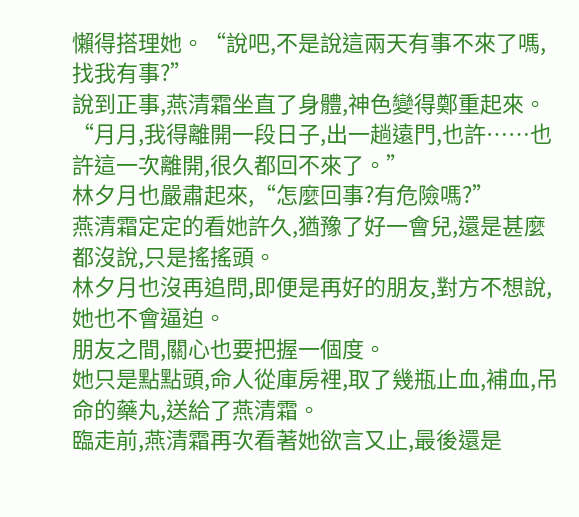懶得搭理她。“說吧,不是說這兩天有事不來了嗎,找我有事?”
說到正事,燕清霜坐直了身體,神色變得鄭重起來。
“月月,我得離開一段日子,出一趟遠門,也許……也許這一次離開,很久都回不來了。”
林夕月也嚴肅起來,“怎麼回事?有危險嗎?”
燕清霜定定的看她許久,猶豫了好一會兒,還是甚麼都沒說,只是搖搖頭。
林夕月也沒再追問,即便是再好的朋友,對方不想說,她也不會逼迫。
朋友之間,關心也要把握一個度。
她只是點點頭,命人從庫房裡,取了幾瓶止血,補血,吊命的藥丸,送給了燕清霜。
臨走前,燕清霜再次看著她欲言又止,最後還是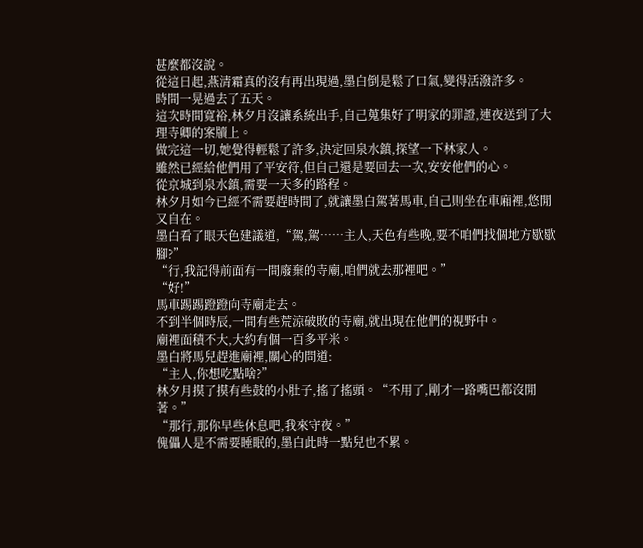甚麼都沒說。
從這日起,燕清霜真的沒有再出現過,墨白倒是鬆了口氣,變得活潑許多。
時間一晃過去了五天。
這次時間寬裕,林夕月沒讓系統出手,自己蒐集好了明家的罪證,連夜送到了大理寺卿的案牘上。
做完這一切,她覺得輕鬆了許多,決定回泉水鎮,探望一下林家人。
雖然已經給他們用了平安符,但自己還是要回去一次,安安他們的心。
從京城到泉水鎮,需要一天多的路程。
林夕月如今已經不需要趕時間了,就讓墨白駕著馬車,自己則坐在車廂裡,悠閒又自在。
墨白看了眼天色建議道,“駕,駕……主人,天色有些晚,要不咱們找個地方歇歇腳?”
“行,我記得前面有一間廢棄的寺廟,咱們就去那裡吧。”
“好!”
馬車踢踢蹬蹬向寺廟走去。
不到半個時辰,一間有些荒涼破敗的寺廟,就出現在他們的視野中。
廟裡面積不大,大約有個一百多平米。
墨白將馬兒趕進廟裡,關心的問道:
“主人,你想吃點啥?”
林夕月摸了摸有些鼓的小肚子,搖了搖頭。“不用了,剛才一路嘴巴都沒閒著。”
“那行,那你早些休息吧,我來守夜。”
傀儡人是不需要睡眠的,墨白此時一點兒也不累。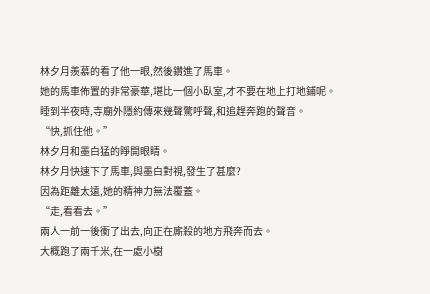林夕月羨慕的看了他一眼,然後鑽進了馬車。
她的馬車佈置的非常豪華,堪比一個小臥室,才不要在地上打地鋪呢。
睡到半夜時,寺廟外隱約傳來幾聲驚呼聲,和追趕奔跑的聲音。
“快,抓住他。”
林夕月和墨白猛的睜開眼睛。
林夕月快速下了馬車,與墨白對視,發生了甚麼?
因為距離太遠,她的精神力無法覆蓋。
“走,看看去。”
兩人一前一後衝了出去,向正在廝殺的地方飛奔而去。
大概跑了兩千米,在一處小樹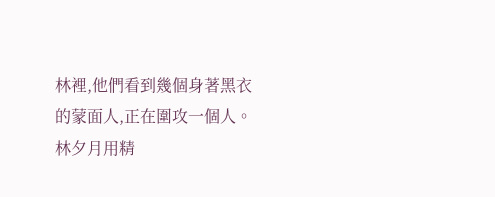林裡,他們看到幾個身著黑衣的蒙面人,正在圍攻一個人。
林夕月用精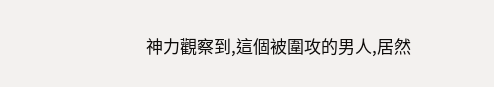神力觀察到,這個被圍攻的男人,居然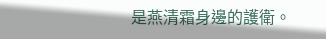是燕清霜身邊的護衛。